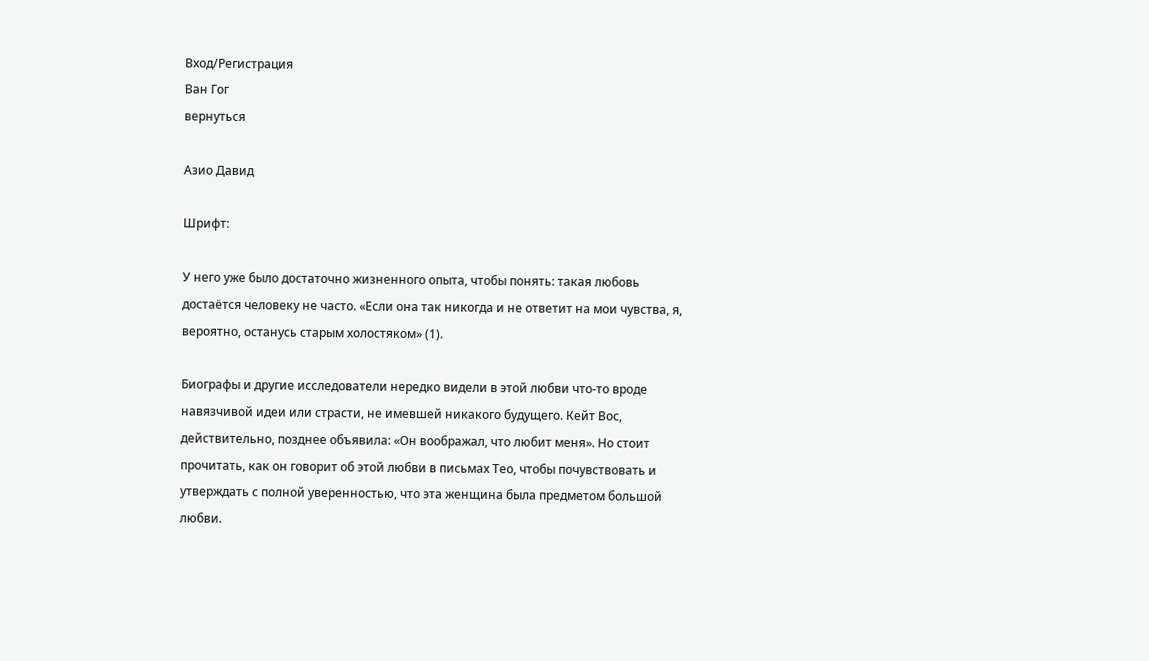Вход/Регистрация
Ван Гог
вернуться

Азио Давид

Шрифт:

У него уже было достаточно жизненного опыта, чтобы понять: такая любовь достаётся человеку не часто. «Если она так никогда и не ответит на мои чувства, я, вероятно, останусь старым холостяком» (1).

Биографы и другие исследователи нередко видели в этой любви что-то вроде навязчивой идеи или страсти, не имевшей никакого будущего. Кейт Вос, действительно, позднее объявила: «Он воображал, что любит меня». Но стоит прочитать, как он говорит об этой любви в письмах Тео, чтобы почувствовать и утверждать с полной уверенностью, что эта женщина была предметом большой любви.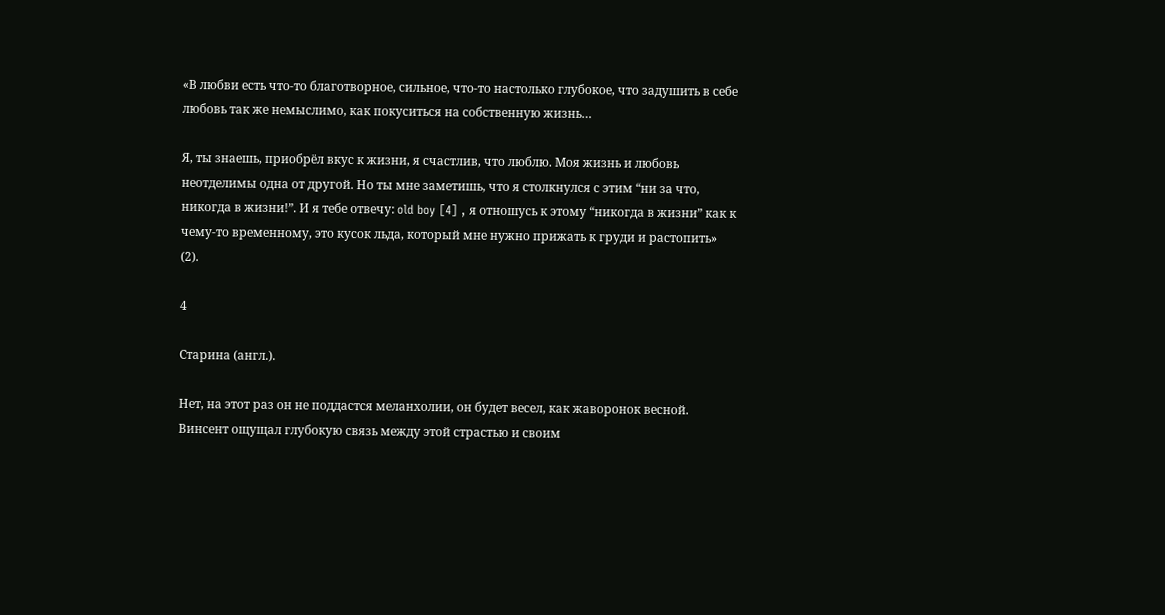«В любви есть что-то благотворное, сильное, что-то настолько глубокое, что задушить в себе любовь так же немыслимо, как покуситься на собственную жизнь…

Я, ты знаешь, приобрёл вкус к жизни, я счастлив, что люблю. Моя жизнь и любовь неотделимы одна от другой. Но ты мне заметишь, что я столкнулся с этим “ни за что, никогда в жизни!”. И я тебе отвечу: old boy [4] , я отношусь к этому “никогда в жизни” как к чему-то временному, это кусок льда, который мне нужно прижать к груди и растопить» (2).

4

Старина (англ.).

Нет, на этот раз он не поддастся меланхолии, он будет весел, как жаворонок весной. Винсент ощущал глубокую связь между этой страстью и своим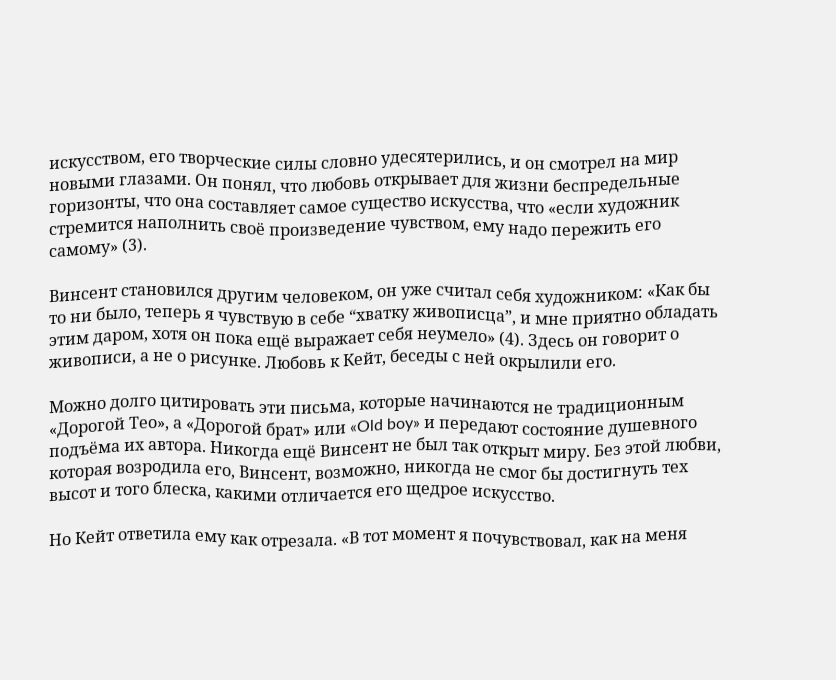искусством, его творческие силы словно удесятерились, и он смотрел на мир новыми глазами. Он понял, что любовь открывает для жизни беспредельные горизонты, что она составляет самое существо искусства, что «если художник стремится наполнить своё произведение чувством, ему надо пережить его самому» (3).

Винсент становился другим человеком, он уже считал себя художником: «Как бы то ни было, теперь я чувствую в себе “хватку живописца”, и мне приятно обладать этим даром, хотя он пока ещё выражает себя неумело» (4). Здесь он говорит о живописи, а не о рисунке. Любовь к Кейт, беседы с ней окрылили его.

Можно долго цитировать эти письма, которые начинаются не традиционным «Дорогой Тео», а «Дорогой брат» или «Old boy» и передают состояние душевного подъёма их автора. Никогда ещё Винсент не был так открыт миру. Без этой любви, которая возродила его, Винсент, возможно, никогда не смог бы достигнуть тех высот и того блеска, какими отличается его щедрое искусство.

Но Кейт ответила ему как отрезала. «В тот момент я почувствовал, как на меня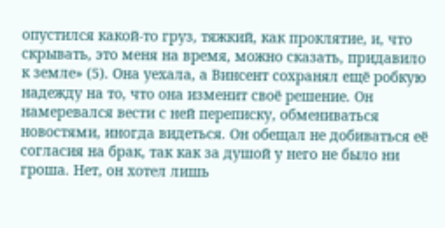опустился какой-то груз, тяжкий, как проклятие, и, что скрывать, это меня на время, можно сказать, придавило к земле» (5). Она уехала, а Винсент сохранял ещё робкую надежду на то, что она изменит своё решение. Он намеревался вести с ней переписку, обмениваться новостями, иногда видеться. Он обещал не добиваться её согласия на брак, так как за душой у него не было ни гроша. Нет, он хотел лишь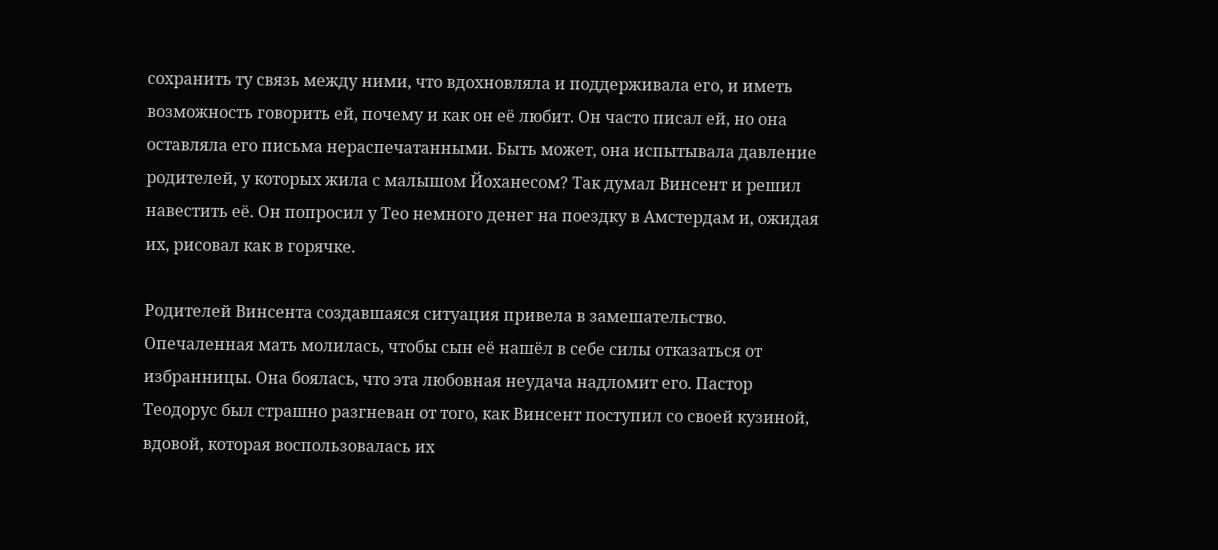сохранить ту связь между ними, что вдохновляла и поддерживала его, и иметь возможность говорить ей, почему и как он её любит. Он часто писал ей, но она оставляла его письма нераспечатанными. Быть может, она испытывала давление родителей, у которых жила с малышом Йоханесом? Так думал Винсент и решил навестить её. Он попросил у Тео немного денег на поездку в Амстердам и, ожидая их, рисовал как в горячке.

Родителей Винсента создавшаяся ситуация привела в замешательство. Опечаленная мать молилась, чтобы сын её нашёл в себе силы отказаться от избранницы. Она боялась, что эта любовная неудача надломит его. Пастор Теодорус был страшно разгневан от того, как Винсент поступил со своей кузиной, вдовой, которая воспользовалась их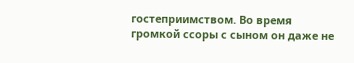гостеприимством. Во время громкой ссоры с сыном он даже не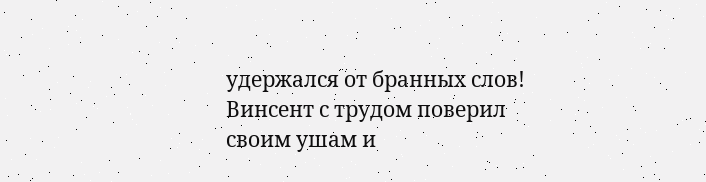удержался от бранных слов! Винсент с трудом поверил своим ушам и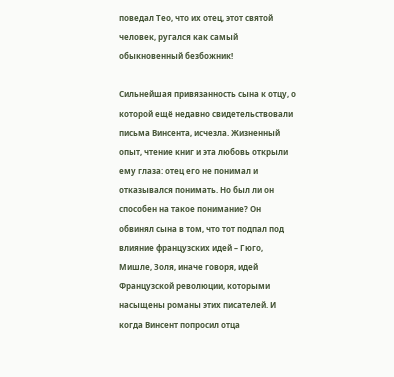поведал Тео, что их отец, этот святой человек, ругался как самый обыкновенный безбожник!

Сильнейшая привязанность сына к отцу, о которой ещё недавно свидетельствовали письма Винсента, исчезла. Жизненный опыт, чтение книг и эта любовь открыли ему глаза: отец его не понимал и отказывался понимать. Но был ли он способен на такое понимание? Он обвинял сына в том, что тот подпал под влияние французских идей – Гюго, Мишле, Золя, иначе говоря, идей Французской революции, которыми насыщены романы этих писателей. И когда Винсент попросил отца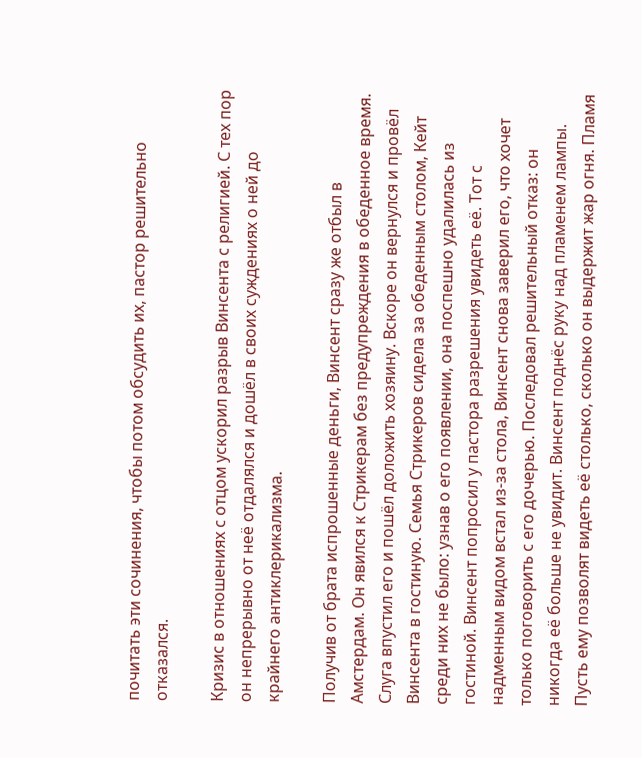почитать эти сочинения, чтобы потом обсудить их, пастор решительно отказался.

Кризис в отношениях с отцом ускорил разрыв Винсента с религией. С тех пор он непрерывно от неё отдалялся и дошёл в своих суждениях о ней до крайнего антиклерикализма.

Получив от брата испрошенные деньги, Винсент сразу же отбыл в Амстердам. Он явился к Стрикерам без предупреждения в обеденное время. Слуга впустил его и пошёл доложить хозяину. Вскоре он вернулся и провёл Винсента в гостиную. Семья Стрикеров сидела за обеденным столом, Кейт среди них не было: узнав о его появлении, она поспешно удалилась из гостиной. Винсент попросил у пастора разрешения увидеть её. Тот с надменным видом встал из-за стола, Винсент снова заверил его, что хочет только поговорить с его дочерью. Последовал решительный отказ: он никогда её больше не увидит. Винсент поднёс руку над пламенем лампы. Пусть ему позволят видеть её столько, сколько он выдержит жар огня. Пламя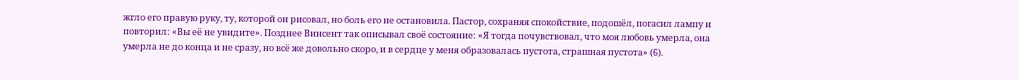жгло его правую руку, ту, которой он рисовал, но боль его не остановила. Пастор, сохраняя спокойствие, подошёл, погасил лампу и повторил: «Вы её не увидите». Позднее Винсент так описывал своё состояние: «Я тогда почувствовал, что моя любовь умерла, она умерла не до конца и не сразу, но всё же довольно скоро, и в сердце у меня образовалась пустота, страшная пустота» (6).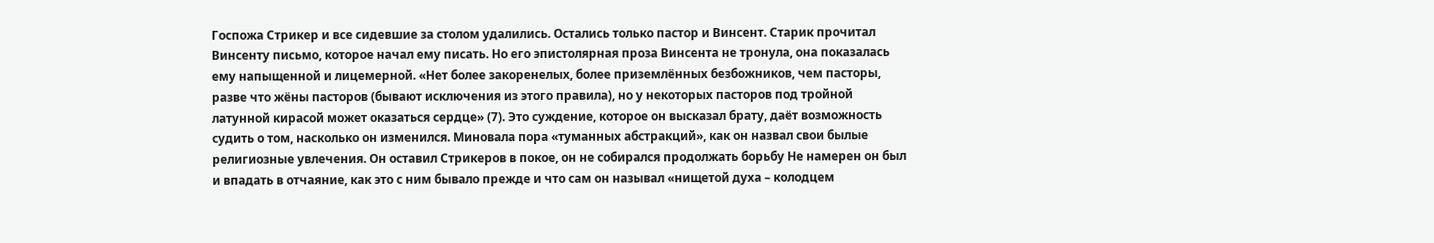Госпожа Стрикер и все сидевшие за столом удалились. Остались только пастор и Винсент. Старик прочитал Винсенту письмо, которое начал ему писать. Но его эпистолярная проза Винсента не тронула, она показалась ему напыщенной и лицемерной. «Нет более закоренелых, более приземлённых безбожников, чем пасторы, разве что жёны пасторов (бывают исключения из этого правила), но у некоторых пасторов под тройной латунной кирасой может оказаться сердце» (7). Это суждение, которое он высказал брату, даёт возможность судить о том, насколько он изменился. Миновала пора «туманных абстракций», как он назвал свои былые религиозные увлечения. Он оставил Стрикеров в покое, он не собирался продолжать борьбу Не намерен он был и впадать в отчаяние, как это с ним бывало прежде и что сам он называл «нищетой духа – колодцем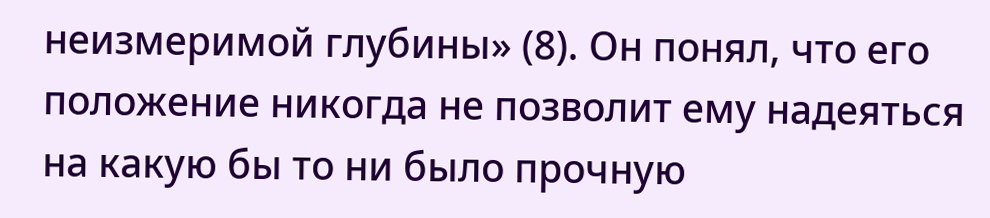неизмеримой глубины» (8). Он понял, что его положение никогда не позволит ему надеяться на какую бы то ни было прочную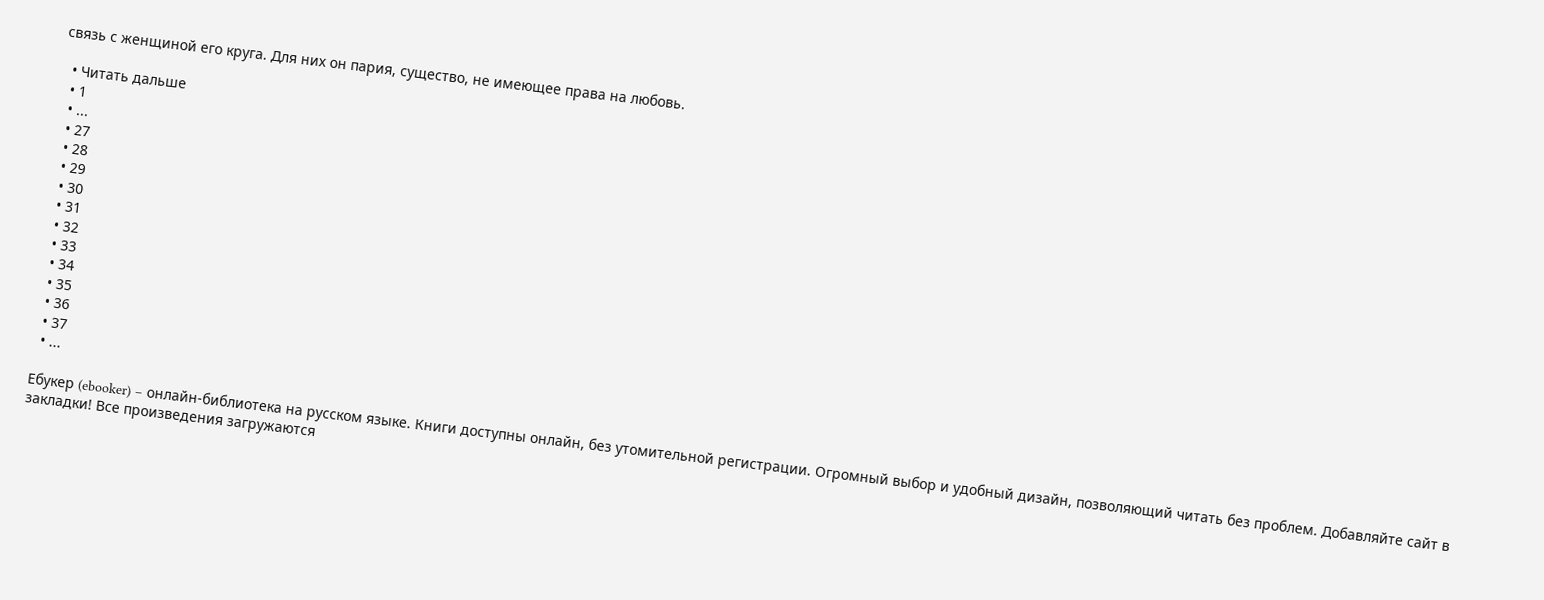связь с женщиной его круга. Для них он пария, существо, не имеющее права на любовь.

  • Читать дальше
  • 1
  • ...
  • 27
  • 28
  • 29
  • 30
  • 31
  • 32
  • 33
  • 34
  • 35
  • 36
  • 37
  • ...

Ебукер (ebooker) – онлайн-библиотека на русском языке. Книги доступны онлайн, без утомительной регистрации. Огромный выбор и удобный дизайн, позволяющий читать без проблем. Добавляйте сайт в закладки! Все произведения загружаются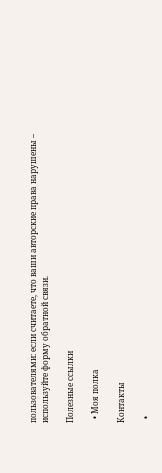пользователями: если считаете, что ваши авторские права нарушены – используйте форму обратной связи.

Полезные ссылки

  • Моя полка

Контакты

  •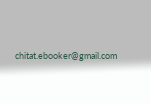chitat.ebooker@gmail.com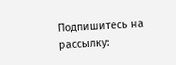Подпишитесь на рассылку: